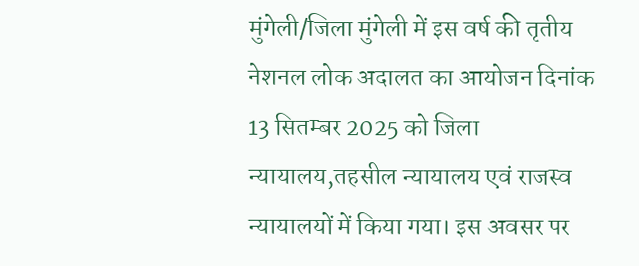मुंगेली/जिला मुंगेली में इस वर्ष की तृतीय नेशनल लोक अदालत का आयोजन दिनांक 13 सितम्बर 2025 को जिला न्यायालय,तहसील न्यायालय एवं राजस्व न्यायालयों में किया गया। इस अवसर पर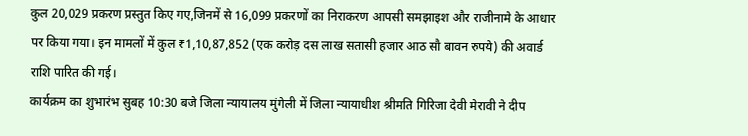कुल 20,029 प्रकरण प्रस्तुत किए गए,जिनमें से 16,099 प्रकरणों का निराकरण आपसी समझाइश और राजीनामे के आधार पर किया गया। इन मामलों में कुल ₹1,10,87,852 (एक करोड़ दस लाख सतासी हजार आठ सौ बावन रुपये) की अवार्ड राशि पारित की गई।
कार्यक्रम का शुभारंभ सुबह 10:30 बजे जिला न्यायालय मुंगेली में जिला न्यायाधीश श्रीमति गिरिजा देवी मेरावी ने दीप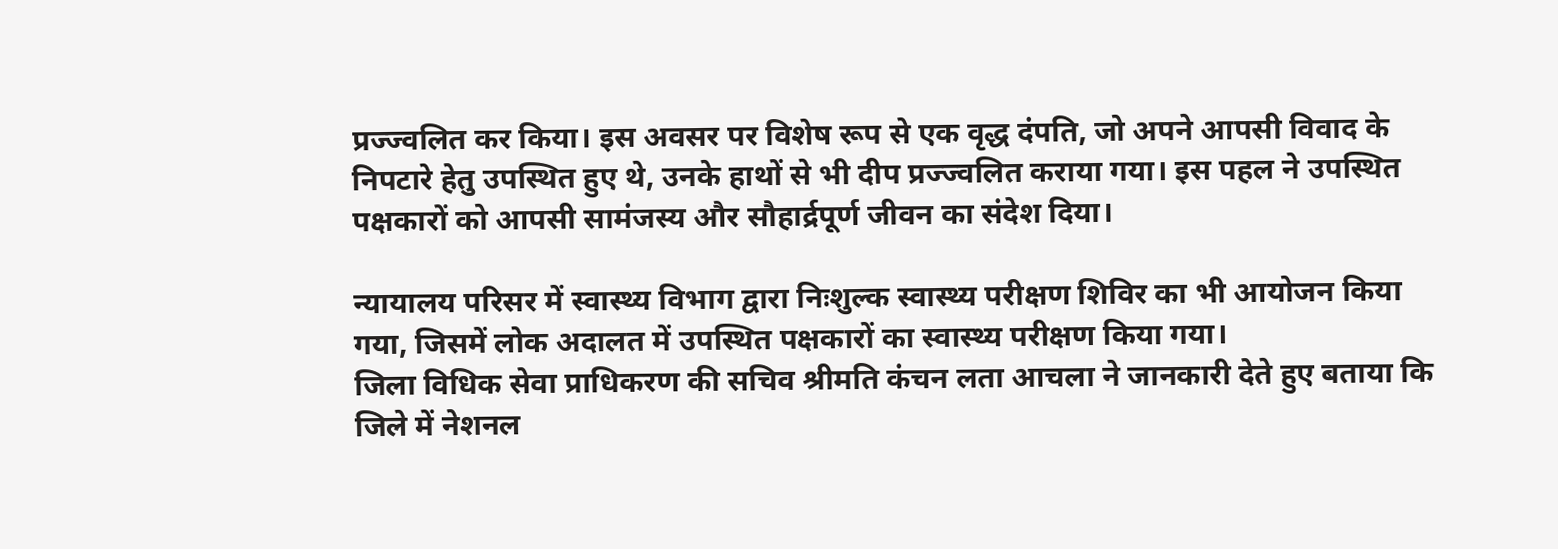प्रज्ज्वलित कर किया। इस अवसर पर विशेष रूप से एक वृद्ध दंपति, जो अपने आपसी विवाद के निपटारे हेतु उपस्थित हुए थे, उनके हाथों से भी दीप प्रज्ज्वलित कराया गया। इस पहल ने उपस्थित पक्षकारों को आपसी सामंजस्य और सौहार्द्रपूर्ण जीवन का संदेश दिया।

न्यायालय परिसर में स्वास्थ्य विभाग द्वारा निःशुल्क स्वास्थ्य परीक्षण शिविर का भी आयोजन किया गया, जिसमें लोक अदालत में उपस्थित पक्षकारों का स्वास्थ्य परीक्षण किया गया।
जिला विधिक सेवा प्राधिकरण की सचिव श्रीमति कंचन लता आचला ने जानकारी देते हुए बताया कि जिले में नेशनल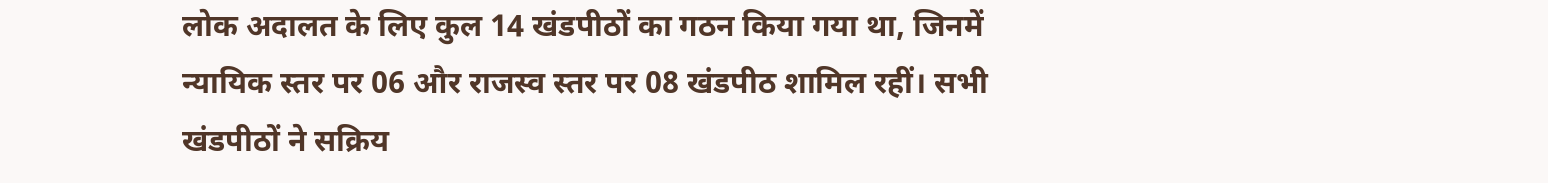लोक अदालत के लिए कुल 14 खंडपीठों का गठन किया गया था, जिनमें न्यायिक स्तर पर 06 और राजस्व स्तर पर 08 खंडपीठ शामिल रहीं। सभी खंडपीठों ने सक्रिय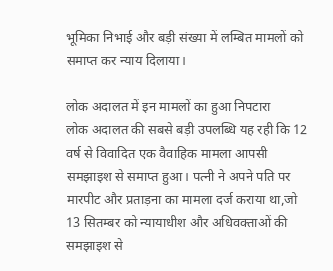भूमिका निभाई और बड़ी संख्या में लम्बित मामलों को समाप्त कर न्याय दिलाया।

लोक अदालत में इन मामलों का हुआ निपटारा
लोक अदालत की सबसे बड़ी उपलब्धि यह रही कि 12 वर्ष से विवादित एक वैवाहिक मामला आपसी समझाइश से समाप्त हुआ। पत्नी ने अपने पति पर मारपीट और प्रताड़ना का मामला दर्ज कराया था,जो 13 सितम्बर को न्यायाधीश और अधिवक्ताओं की समझाइश से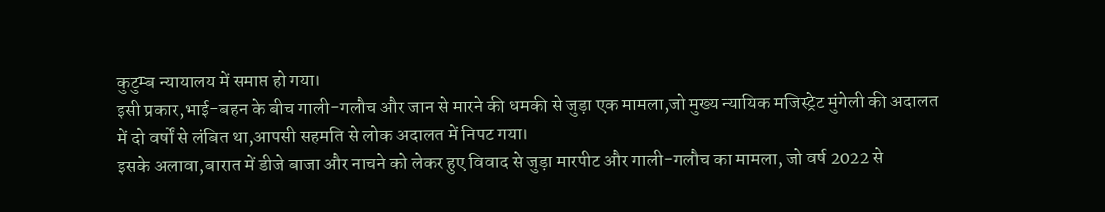कुटुम्ब न्यायालय में समाप्त हो गया।
इसी प्रकार,भाई-बहन के बीच गाली-गलौच और जान से मारने की धमकी से जुड़ा एक मामला,जो मुख्य न्यायिक मजिस्ट्रेट मुंगेली की अदालत में दो वर्षों से लंबित था,आपसी सहमति से लोक अदालत में निपट गया।
इसके अलावा,बारात में डीजे बाजा और नाचने को लेकर हुए विवाद से जुड़ा मारपीट और गाली-गलौच का मामला, जो वर्ष 2022 से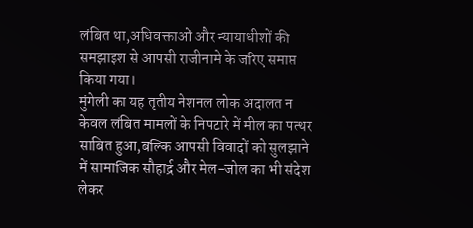लंबित था,अधिवक्ताओं और न्यायाधीशों की समझाइश से आपसी राजीनामे के जरिए समाप्त किया गया।
मुंगेली का यह तृतीय नेशनल लोक अदालत न केवल लंबित मामलों के निपटारे में मील का पत्थर साबित हुआ,बल्कि आपसी विवादों को सुलझाने में सामाजिक सौहार्द्र और मेल-जोल का भी संदेश लेकर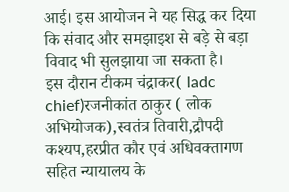आई। इस आयोजन ने यह सिद्ध कर दिया कि संवाद और समझाइश से बड़े से बड़ा विवाद भी सुलझाया जा सकता है।
इस दौरान टीकम चंद्राकर( ladc chief)रजनीकांत ठाकुर ( लोक अभियोजक),स्वतंत्र तिवारी,द्रौपदी कश्यप,हरप्रीत कौर एवं अधिवक्तागण सहित न्यायालय के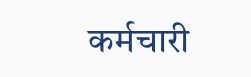कर्मचारी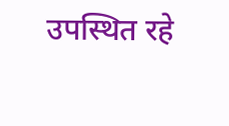उपस्थित रहे